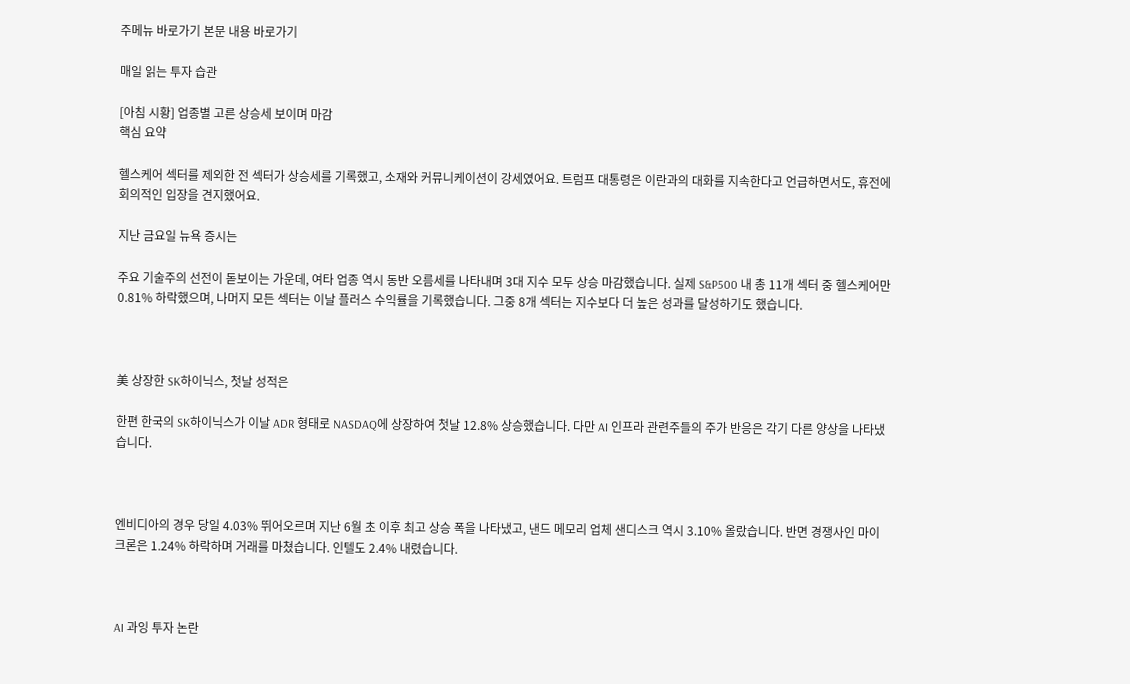주메뉴 바로가기 본문 내용 바로가기

매일 읽는 투자 습관

[아침 시황] 업종별 고른 상승세 보이며 마감
핵심 요약

헬스케어 섹터를 제외한 전 섹터가 상승세를 기록했고, 소재와 커뮤니케이션이 강세였어요. 트럼프 대통령은 이란과의 대화를 지속한다고 언급하면서도, 휴전에 회의적인 입장을 견지했어요.

지난 금요일 뉴욕 증시는

주요 기술주의 선전이 돋보이는 가운데, 여타 업종 역시 동반 오름세를 나타내며 3대 지수 모두 상승 마감했습니다. 실제 S&P500 내 총 11개 섹터 중 헬스케어만 0.81% 하락했으며, 나머지 모든 섹터는 이날 플러스 수익률을 기록했습니다. 그중 8개 섹터는 지수보다 더 높은 성과를 달성하기도 했습니다.



美 상장한 SK하이닉스, 첫날 성적은

한편 한국의 SK하이닉스가 이날 ADR 형태로 NASDAQ에 상장하여 첫날 12.8% 상승했습니다. 다만 AI 인프라 관련주들의 주가 반응은 각기 다른 양상을 나타냈습니다.



엔비디아의 경우 당일 4.03% 뛰어오르며 지난 6월 초 이후 최고 상승 폭을 나타냈고, 낸드 메모리 업체 샌디스크 역시 3.10% 올랐습니다. 반면 경쟁사인 마이크론은 1.24% 하락하며 거래를 마쳤습니다. 인텔도 2.4% 내렸습니다.



AI 과잉 투자 논란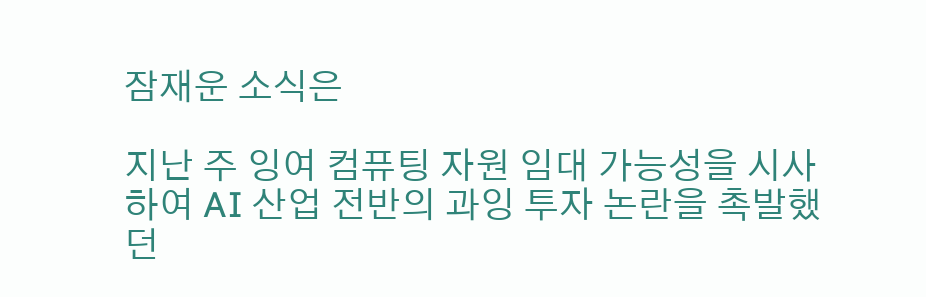잠재운 소식은

지난 주 잉여 컴퓨팅 자원 임대 가능성을 시사하여 AI 산업 전반의 과잉 투자 논란을 촉발했던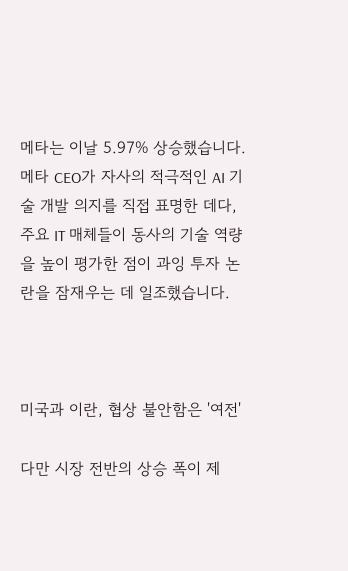메타는 이날 5.97% 상승했습니다. 메타 CEO가 자사의 적극적인 AI 기술 개발 의지를 직접 표명한 데다, 주요 IT 매체들이 동사의 기술 역량을 높이 평가한 점이 과잉 투자 논란을 잠재우는 데 일조했습니다.



미국과 이란, 협상 불안함은 '여전'

다만 시장 전반의 상승 폭이 제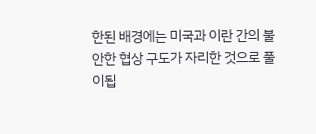한된 배경에는 미국과 이란 간의 불안한 협상 구도가 자리한 것으로 풀이됩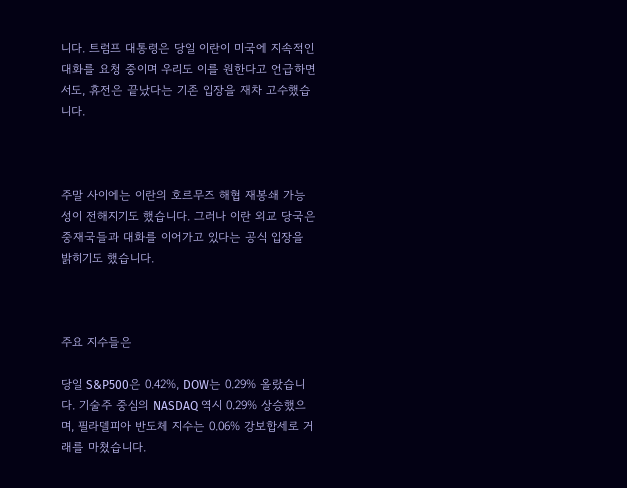니다. 트럼프 대통령은 당일 이란이 미국에 지속적인 대화를 요청 중이며 우리도 이를 원한다고 언급하면서도, 휴전은 끝났다는 기존 입장을 재차 고수했습니다.



주말 사이에는 이란의 호르무즈 해협 재봉쇄 가능성이 전해지기도 했습니다. 그러나 이란 외교 당국은 중재국들과 대화를 이어가고 있다는 공식 입장을 밝히기도 했습니다.



주요 지수들은

당일 S&P500은 0.42%, DOW는 0.29% 올랐습니다. 기술주 중심의 NASDAQ 역시 0.29% 상승했으며, 필라델피아 반도체 지수는 0.06% 강보합세로 거래를 마쳤습니다.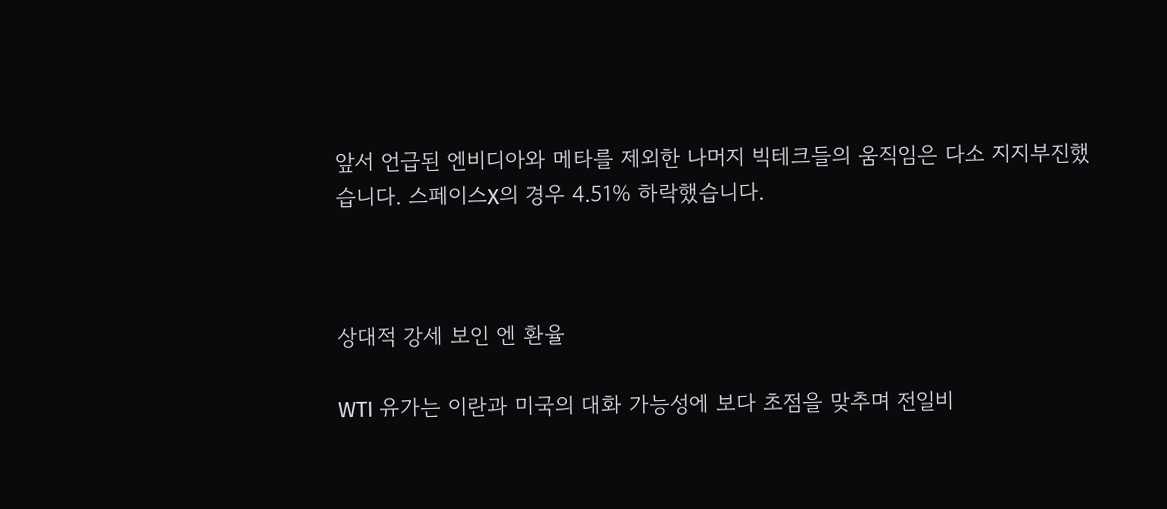앞서 언급된 엔비디아와 메타를 제외한 나머지 빅테크들의 움직임은 다소 지지부진했습니다. 스페이스X의 경우 4.51% 하락했습니다.



상대적 강세 보인 엔 환율

WTI 유가는 이란과 미국의 대화 가능성에 보다 초점을 맞추며 전일비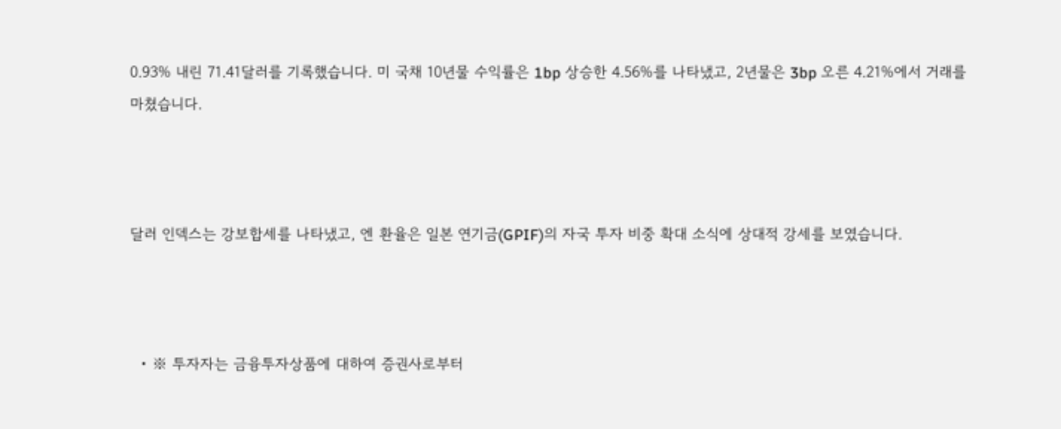0.93% 내린 71.41달러를 기록했습니다. 미 국채 10년물 수익률은 1bp 상승한 4.56%를 나타냈고, 2년물은 3bp 오른 4.21%에서 거래를 마쳤습니다.



달러 인덱스는 강보합세를 나타냈고, 엔 환율은 일본 연기금(GPIF)의 자국 투자 비중 확대 소식에 상대적 강세를 보였습니다.



  • ※ 투자자는 금융투자상품에 대하여 증권사로부터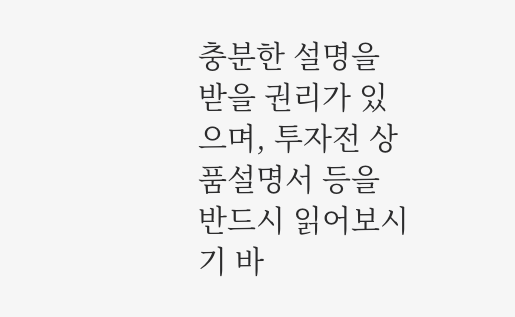충분한 설명을 받을 권리가 있으며, 투자전 상품설명서 등을 반드시 읽어보시기 바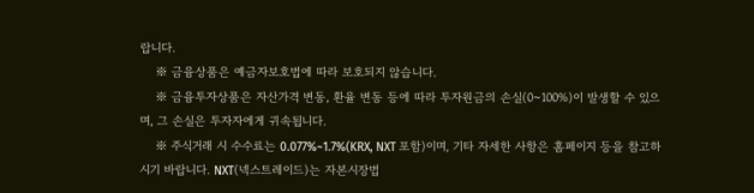랍니다.
    ※ 금융상품은 예금자보호법에 따라 보호되지 않습니다.
    ※ 금융투자상품은 자산가격 변동, 환율 변동 등에 따라 투자원금의 손실(0~100%)이 발생할 수 있으며, 그 손실은 투자자에게 귀속됩니다.
    ※ 주식거래 시 수수료는 0.077%~1.7%(KRX, NXT 포함)이며, 기타 자세한 사항은 홈페이지 등을 참고하시기 바랍니다. NXT(넥스트레이드)는 자본시장법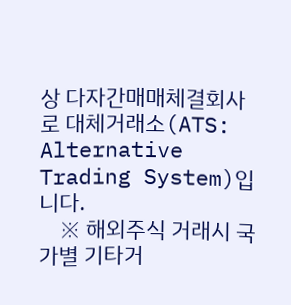상 다자간매매체결회사로 대체거래소(ATS: Alternative Trading System)입니다.
    ※ 해외주식 거래시 국가별 기타거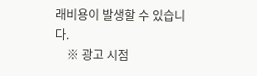래비용이 발생할 수 있습니다.
    ※ 광고 시점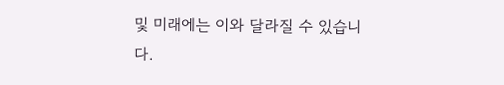및 미래에는 이와 달라질 수 있습니다.